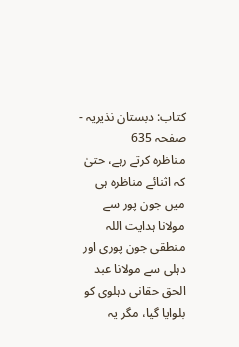کتاب: دبستان نذیریہ - صفحہ 635
مناظرہ کرتے رہے، حتیٰ کہ اثنائے مناظرہ ہی میں جون پور سے مولانا ہدایت اللہ منطقی جون پوری اور دہلی سے مولانا عبد الحق حقانی دہلوی کو بلوایا گیا، مگر یہ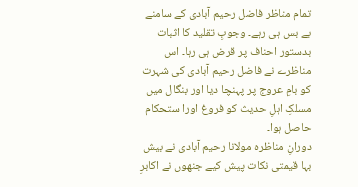تمام مناظر فاضل رحیم آبادی کے سامنے بے بس ہی رہے۔ وجوبِ تقلید کا اثبات بدستور احناف پر قرض ہی رہا۔ اس مناظرے نے فاضل رحیم آبادی کی شہرت کو بامِ عروج پر پہنچا دیا اور بنگال میں مسلکِ اہلِ حدیث کو فروغ اورا ستحکام حاصل ہوا۔
دورانِ مناظرہ مولانا رحیم آبادی نے بیش بہا قیمتی نکات پیش کیے جنھوں نے اکابرِ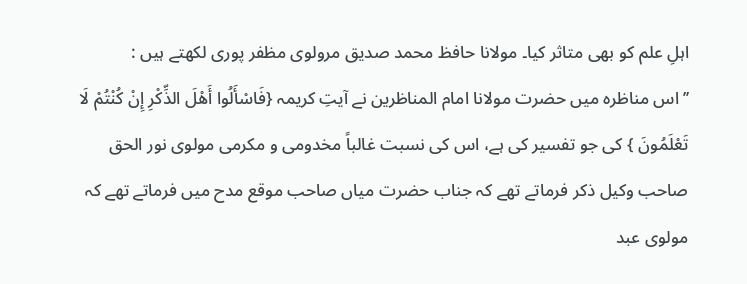اہلِ علم کو بھی متاثر کیا۔ مولانا حافظ محمد صدیق مرولوی مظفر پوری لکھتے ہیں :
’’اس مناظرہ میں حضرت مولانا امام المناظرین نے آیتِ کریمہ {فَاسْأَلُوا أَهْلَ الذِّكْرِ إِنْ كُنْتُمْ لَا تَعْلَمُونَ } کی جو تفسیر کی ہے، اس کی نسبت غالباً مخدومی و مکرمی مولوی نور الحق صاحب وکیل ذکر فرماتے تھے کہ جناب حضرت میاں صاحب موقع مدح میں فرماتے تھے کہ مولوی عبد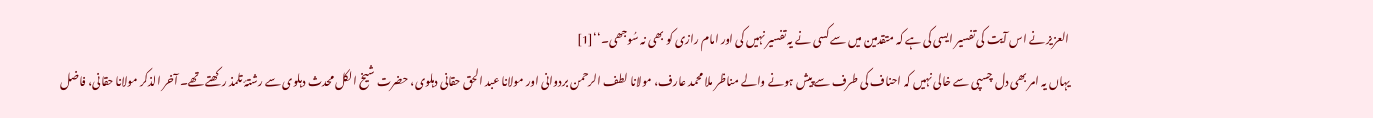العزیز نے اس آیت کی تفسیر ایسی کی ہے کہ متقدمین میں سے کسی نے یہ تفسیر نہیں کی اور امام رازی کو بھی نہ سُوجھی۔‘‘[1]
یہاں یہ امر بھی دل چسپی سے خالی نہیں کہ احناف کی طرف سے پیش ہونے والے مناظر ملا محمد عارف، مولانا لطف الرحمن بردوانی اور مولانا عبد الحق حقانی دہلوی، حضرت شیخ الکل محدث دہلوی سے رشتۂ تلمذ رکھتے تھے۔ آخر الذکر مولانا حقانی، فاضل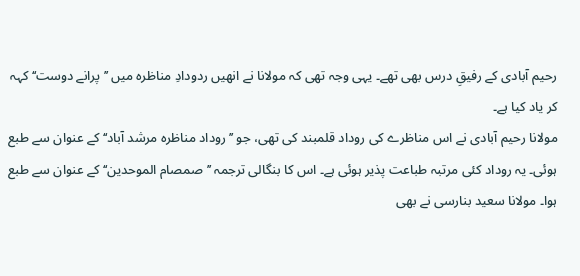رحیم آبادی کے رفیقِ درس بھی تھے۔ یہی وجہ تھی کہ مولانا نے انھیں ردودادِ مناظرہ میں ’’پرانے دوست‘‘ کہہ کر یاد کیا ہے۔
مولانا رحیم آبادی نے اس مناظرے کی روداد قلمبند کی تھی، جو ’’روداد مناظرہ مرشد آباد‘‘ کے عنوان سے طبع ہوئی۔ یہ روداد کئی مرتبہ طباعت پذیر ہوئی ہے۔ اس کا بنگالی ترجمہ ’’صمصام الموحدین‘‘ کے عنوان سے طبع ہوا۔ مولانا سعید بنارسی نے بھی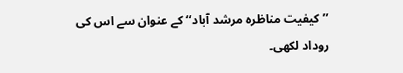’’کیفیت مناظرہ مرشد آباد‘‘ کے عنوان سے اس کی روداد لکھی۔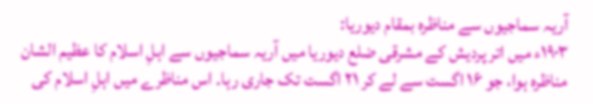آریہ سماجیوں سے مناظرہ بمقام دیوریا:
۱۹۰۳ء میں اتر پردیش کے مشرقی ضلع دیوریا میں آریہ سماجیوں سے اہلِ اسلام کا عظیم الشان مناظرہ ہوا، جو ۱۶ اگست سے لے کر ۲۱ اگست تک جاری رہا۔ اس مناظرے میں اہلِ اسلام کی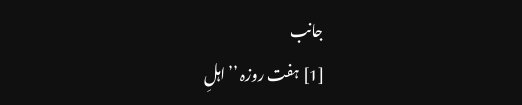جانب
[1] ہفت روزہ ’’اہلِ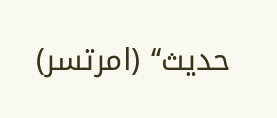حدیث‘‘ (امرتسر)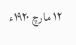۱۲ مارچ ۱۹۲۰ء